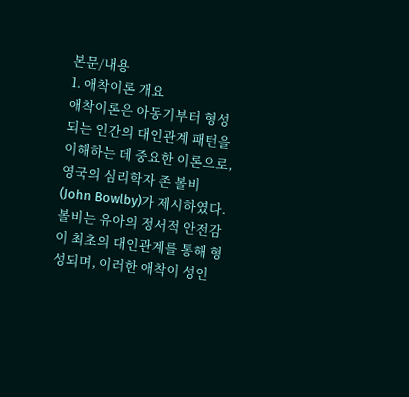본문/내용
1. 애착이론 개요
애착이론은 아동기부터 형성되는 인간의 대인관계 패턴을 이해하는 데 중요한 이론으로, 영국의 심리학자 존 볼비(John Bowlby)가 제시하였다. 볼비는 유아의 정서적 안전감이 최초의 대인관계를 통해 형성되며, 이러한 애착이 성인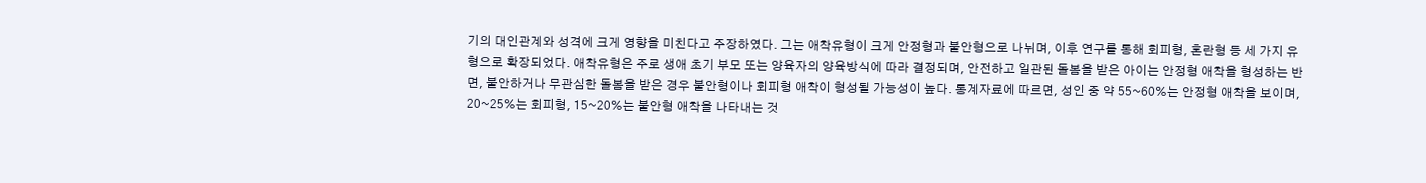기의 대인관계와 성격에 크게 영향을 미친다고 주장하였다. 그는 애착유형이 크게 안정형과 불안형으로 나뉘며, 이후 연구를 통해 회피형, 혼란형 등 세 가지 유형으로 확장되었다. 애착유형은 주로 생애 초기 부모 또는 양육자의 양육방식에 따라 결정되며, 안전하고 일관된 돌봄을 받은 아이는 안정형 애착을 형성하는 반면, 불안하거나 무관심한 돌봄을 받은 경우 불안형이나 회피형 애착이 형성될 가능성이 높다. 통계자료에 따르면, 성인 중 약 55~60%는 안정형 애착을 보이며, 20~25%는 회피형, 15~20%는 불안형 애착을 나타내는 것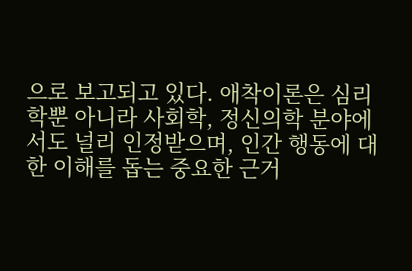으로 보고되고 있다. 애착이론은 심리학뿐 아니라 사회학, 정신의학 분야에서도 널리 인정받으며, 인간 행동에 대한 이해를 돕는 중요한 근거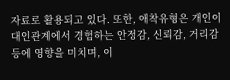자료로 활용되고 있다. 또한, 애착유형은 개인이 대인관계에서 경험하는 안정감, 신뢰감, 거리감 등에 영향을 미치며, 이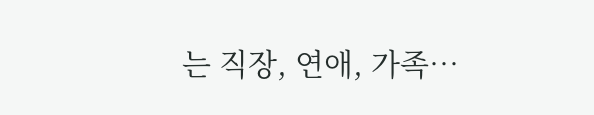는 직장, 연애, 가족…